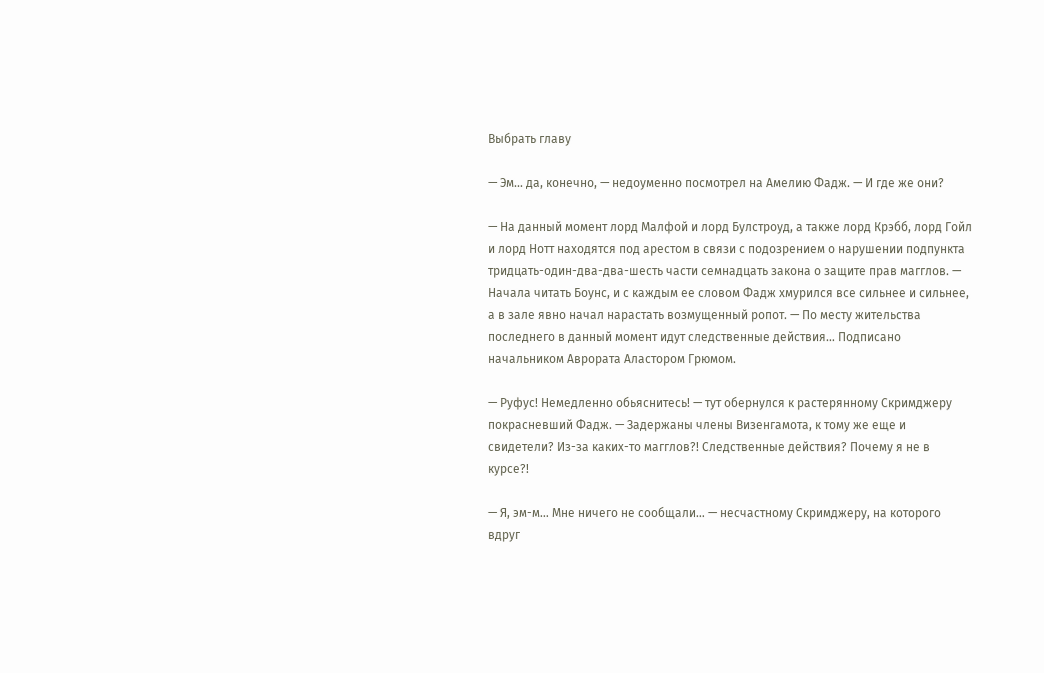Выбрать главу

— Эм… да, конечно, — недоуменно посмотрел на Амелию Фадж. — И где же они?

— На данный момент лорд Малфой и лорд Булстроуд, а также лорд Крэбб, лорд Гойл и лорд Нотт находятся под арестом в связи с подозрением о нарушении подпункта тридцать-один-два-два-шесть части семнадцать закона о защите прав магглов. — Начала читать Боунс, и с каждым ее словом Фадж хмурился все сильнее и сильнее, а в зале явно начал нарастать возмущенный ропот. — По месту жительства последнего в данный момент идут следственные действия… Подписано начальником Аврората Аластором Грюмом.

— Руфус! Немедленно обьяснитесь! — тут обернулся к растерянному Скримджеру покрасневший Фадж. — Задержаны члены Визенгамота, к тому же еще и свидетели? Из-за каких-то магглов?! Следственные действия? Почему я не в курсе?!

— Я, эм-м… Мне ничего не сообщали… — несчастному Скримджеру, на которого вдруг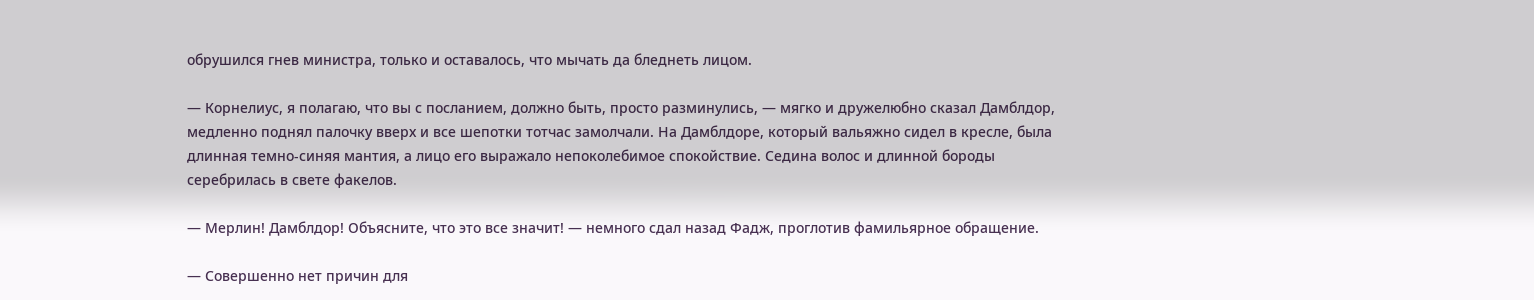обрушился гнев министра, только и оставалось, что мычать да бледнеть лицом.

— Корнелиус, я полагаю, что вы с посланием, должно быть, просто разминулись, — мягко и дружелюбно сказал Дамблдор, медленно поднял палочку вверх и все шепотки тотчас замолчали. На Дамблдоре, который вальяжно сидел в кресле, была длинная темно-синяя мантия, а лицо его выражало непоколебимое спокойствие. Седина волос и длинной бороды серебрилась в свете факелов.

— Мерлин! Дамблдор! Объясните, что это все значит! — немного сдал назад Фадж, проглотив фамильярное обращение.

— Совершенно нет причин для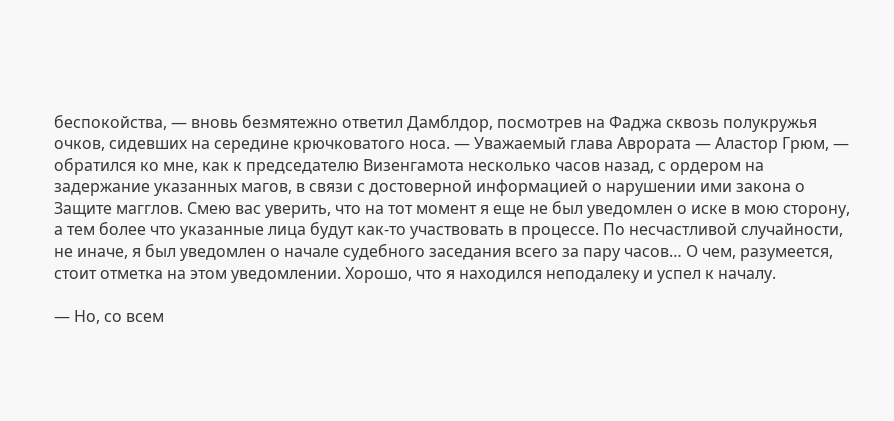беспокойства, — вновь безмятежно ответил Дамблдор, посмотрев на Фаджа сквозь полукружья очков, сидевших на середине крючковатого носа. — Уважаемый глава Аврората — Аластор Грюм, — обратился ко мне, как к председателю Визенгамота несколько часов назад, с ордером на задержание указанных магов, в связи с достоверной информацией о нарушении ими закона о Защите магглов. Смею вас уверить, что на тот момент я еще не был уведомлен о иске в мою сторону, а тем более что указанные лица будут как-то участвовать в процессе. По несчастливой случайности, не иначе, я был уведомлен о начале судебного заседания всего за пару часов… О чем, разумеется, стоит отметка на этом уведомлении. Хорошо, что я находился неподалеку и успел к началу.

— Но, со всем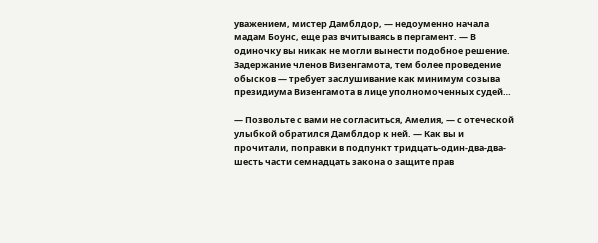уважением, мистер Дамблдор, — недоуменно начала мадам Боунс, еще раз вчитываясь в пергамент. — В одиночку вы никак не могли вынести подобное решение. Задержание членов Визенгамота, тем более проведение обысков — требует заслушивание как минимум созыва президиума Визенгамота в лице уполномоченных судей…

— Позвольте с вами не согласиться, Амелия, — с отеческой улыбкой обратился Дамблдор к ней. — Как вы и прочитали, поправки в подпункт тридцать-один-два-два-шесть части семнадцать закона о защите прав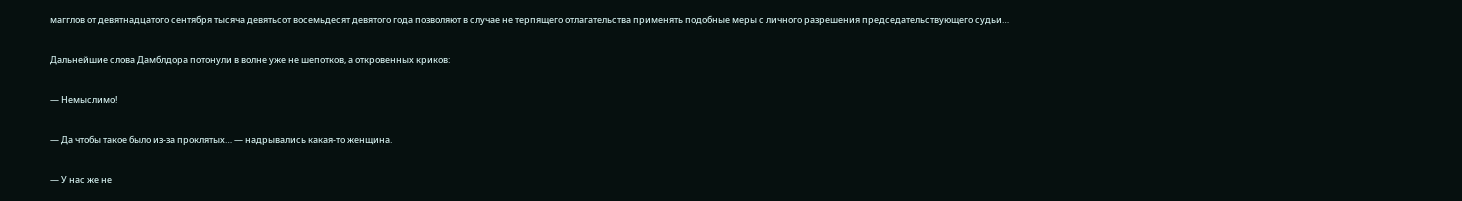магглов от девятнадцатого сентября тысяча девятьсот восемьдесят девятого года позволяют в случае не терпящего отлагательства применять подобные меры с личного разрешения председательствующего судьи…

Дальнейшие слова Дамблдора потонули в волне уже не шепотков, а откровенных криков:

— Немыслимо!

— Да чтобы такое было из-за проклятых… — надрывались какая-то женщина.

— У нас же не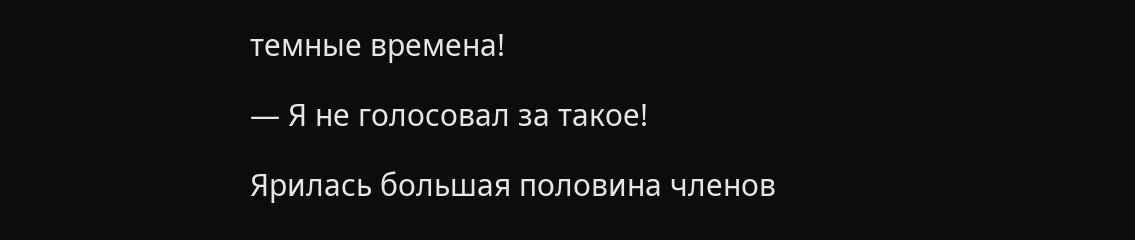темные времена!

— Я не голосовал за такое!

Ярилась большая половина членов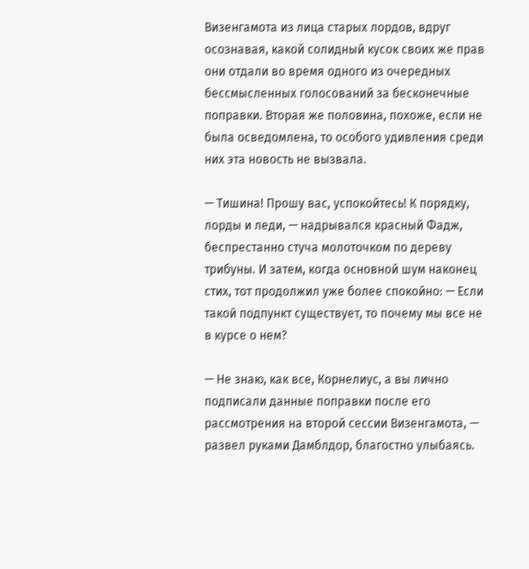Визенгамота из лица старых лордов, вдруг осознавая, какой солидный кусок своих же прав они отдали во время одного из очередных бессмысленных голосований за бесконечные поправки. Вторая же половина, похоже, если не была осведомлена, то особого удивления среди них эта новость не вызвала.

— Тишина! Прошу вас, успокойтесь! К порядку, лорды и леди, — надрывался красный Фадж, беспрестанно стуча молоточком по дереву трибуны. И затем, когда основной шум наконец стих, тот продолжил уже более спокойно: — Если такой подпункт существует, то почему мы все не в курсе о нем?

— Не знаю, как все, Корнелиус, а вы лично подписали данные поправки после его рассмотрения на второй сессии Визенгамота, — развел руками Дамблдор, благостно улыбаясь.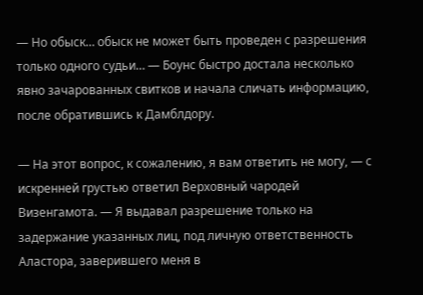— Но обыск… обыск не может быть проведен с разрешения только одного судьи… — Боунс быстро достала несколько явно зачарованных свитков и начала сличать информацию, после обратившись к Дамблдору.

— На этот вопрос, к сожалению, я вам ответить не могу, — с искренней грустью ответил Верховный чародей Визенгамота. — Я выдавал разрешение только на задержание указанных лиц, под личную ответственность Аластора, заверившего меня в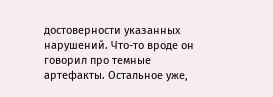достоверности указанных нарушений. Что-то вроде он говорил про темные артефакты. Остальное уже,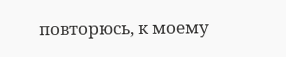повторюсь, к моему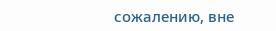сожалению, вне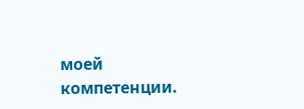моей компетенции.